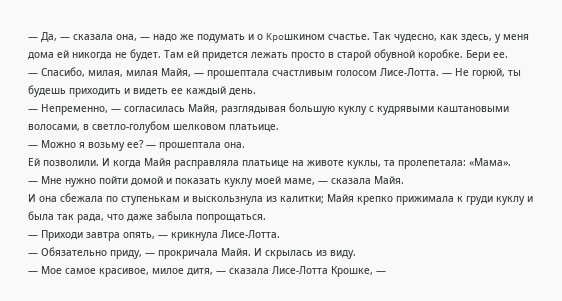— Да, — сказала она, — надо же подумать и о Kpoшкином счастье. Так чудесно, как здесь, у меня дома ей никогда не будет. Там ей придется лежать просто в старой обувной коробке. Бери ее.
— Спасибо, милая, милая Майя, — прошептала счастливым голосом Лисе-Лотта. — Не горюй, ты будешь приходить и видеть ее каждый день.
— Непременно, — согласилась Майя, разглядывая большую куклу с кудрявыми каштановыми волосами, в светло-голубом шелковом платьице.
— Можно я возьму ее? — прошептала она.
Ей позволили. И когда Майя расправляла платьице на животе куклы, та пролепетала: «Мама».
— Мне нужно пойти домой и показать куклу моей маме, — сказала Майя.
И она сбежала по ступенькам и выскользнула из калитки; Майя крепко прижимала к груди куклу и была так рада, что даже забыла попрощаться.
— Приходи завтра опять, — крикнула Лисе-Лотта.
— Обязательно приду, — прокричала Майя. И скрылась из виду.
— Мое самое красивое, милое дитя, — сказала Лисе-Лотта Крошке, —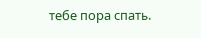тебе пора спать.